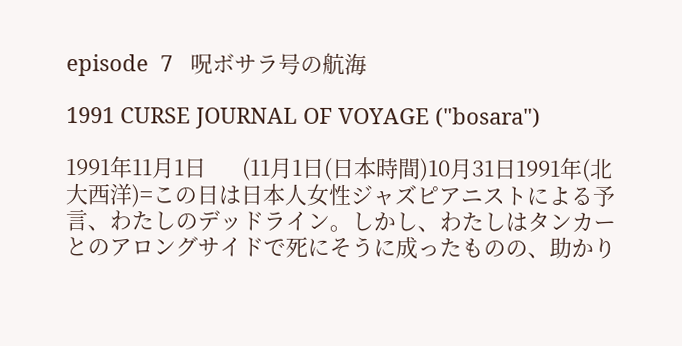episode  7   呪ボサラ号の航海

1991 CURSE JOURNAL OF VOYAGE ("bosara")

1991年11月1日      (11月1日(日本時間)10月31日1991年(北大西洋)=この日は日本人女性ジャズピアニストによる予言、わたしのデッドライン。しかし、わたしはタンカーとのアロングサイドで死にそうに成ったものの、助かり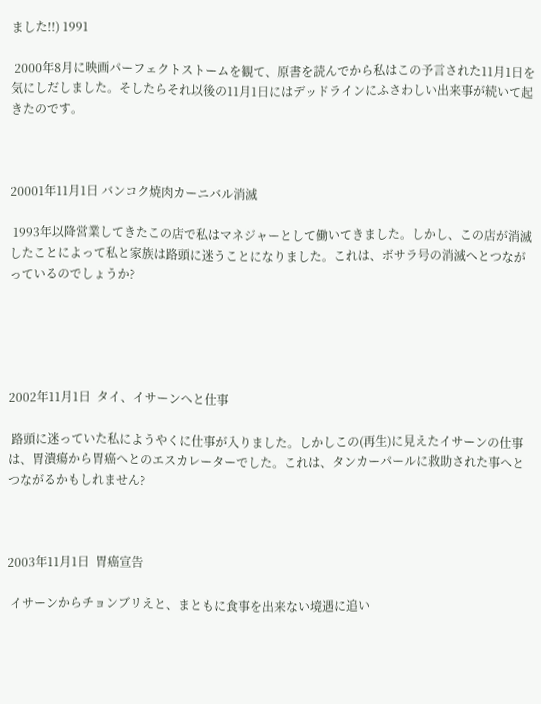ました!!) 1991

 2000年8月に映画パーフェクトストームを観て、原書を読んでから私はこの予言された11月1日を気にしだしました。そしたらそれ以後の11月1日にはデッドラインにふさわしい出来事が続いて起きたのです。



20001年11月1日 バンコク焼肉カーニバル消滅

 1993年以降営業してきたこの店で私はマネジャーとして働いてきました。しかし、この店が消滅したことによって私と家族は路頭に迷うことになりました。これは、ボサラ号の消滅へとつながっているのでしょうか?





2002年11月1日  タイ、イサーンへと仕事

 路頭に迷っていた私にようやくに仕事が入りました。しかしこの(再生)に見えたイサーンの仕事は、胃潰瘍から胃癌へとのエスカレーターでした。これは、タンカーパールに救助された事へとつながるかもしれません?



2003年11月1日  胃癌宣告

 イサーンからチョンブリえと、まともに食事を出来ない境遇に追い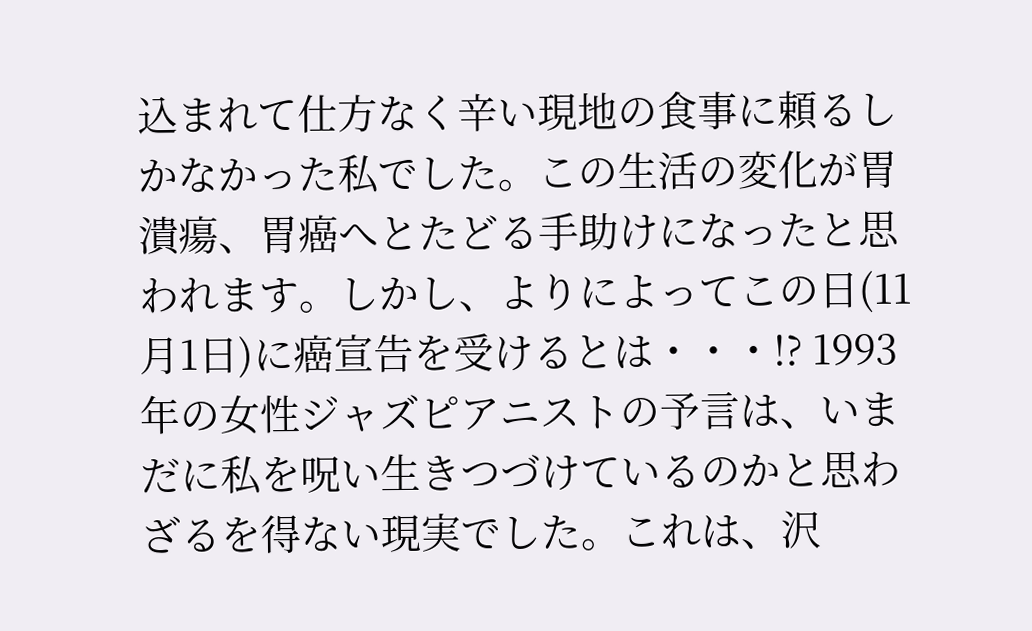込まれて仕方なく辛い現地の食事に頼るしかなかった私でした。この生活の変化が胃潰瘍、胃癌へとたどる手助けになったと思われます。しかし、よりによってこの日(11月1日)に癌宣告を受けるとは・・・!? 1993年の女性ジャズピアニストの予言は、いまだに私を呪い生きつづけているのかと思わざるを得ない現実でした。これは、沢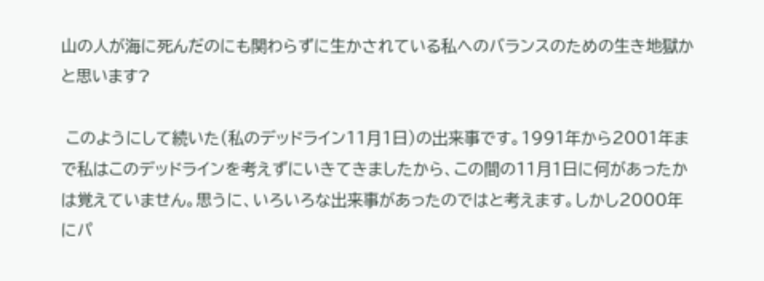山の人が海に死んだのにも関わらずに生かされている私へのバランスのための生き地獄かと思います?

 このようにして続いた(私のデッドライン11月1日)の出来事です。1991年から2001年まで私はこのデッドラインを考えずにいきてきましたから、この間の11月1日に何があったかは覚えていません。思うに、いろいろな出来事があったのではと考えます。しかし2000年にパ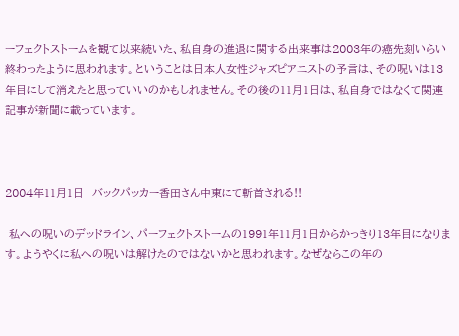ーフェクトストームを観て以来続いた、私自身の進退に関する出来事は2003年の癌先刻いらい終わったように思われます。ということは日本人女性ジャズピアニストの予言は、その呪いは13年目にして消えたと思っていいのかもしれません。その後の11月1日は、私自身ではなくて関連記事が新聞に載っています。



2004年11月1日  バックパッカー香田さん中東にて斬首される!!

 私への呪いのデッドライン、パーフェクトストームの1991年11月1日からかっきり13年目になります。ようやくに私への呪いは解けたのではないかと思われます。なぜならこの年の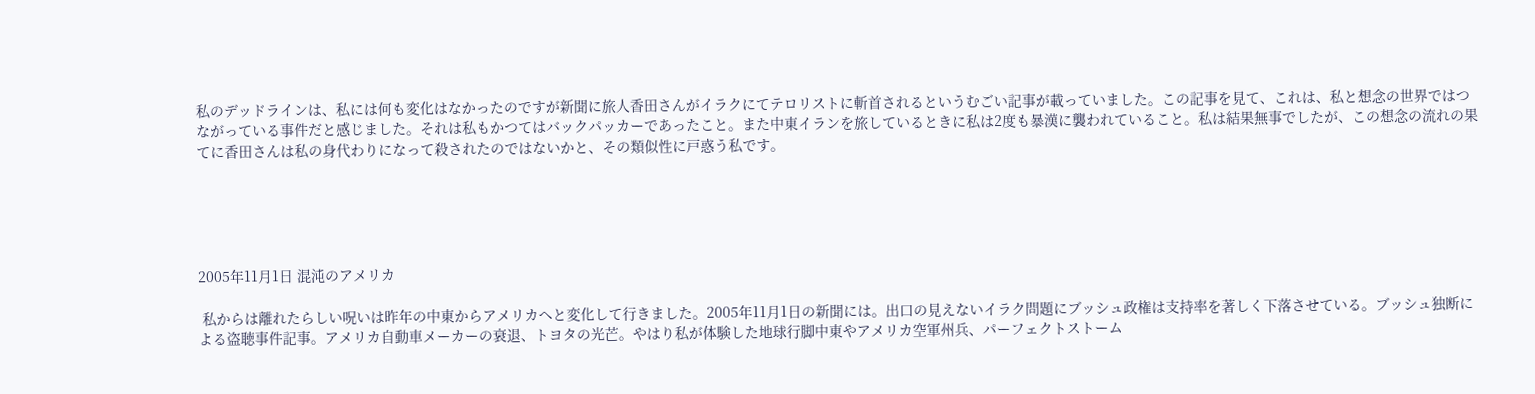私のデッドラインは、私には何も変化はなかったのですが新聞に旅人香田さんがイラクにてテロリストに斬首されるというむごい記事が載っていました。この記事を見て、これは、私と想念の世界ではつながっている事件だと感じました。それは私もかつてはバックパッカーであったこと。また中東イランを旅しているときに私は2度も暴漢に襲われていること。私は結果無事でしたが、この想念の流れの果てに香田さんは私の身代わりになって殺されたのではないかと、その類似性に戸惑う私です。





2005年11月1日 混沌のアメリカ

 私からは離れたらしい呪いは昨年の中東からアメリカへと変化して行きました。2005年11月1日の新聞には。出口の見えないイラク問題にブッシュ政権は支持率を著しく下落させている。ブッシュ独断による盗聴事件記事。アメリカ自動車メーカーの衰退、トヨタの光芒。やはり私が体験した地球行脚中東やアメリカ空軍州兵、パーフェクトストーム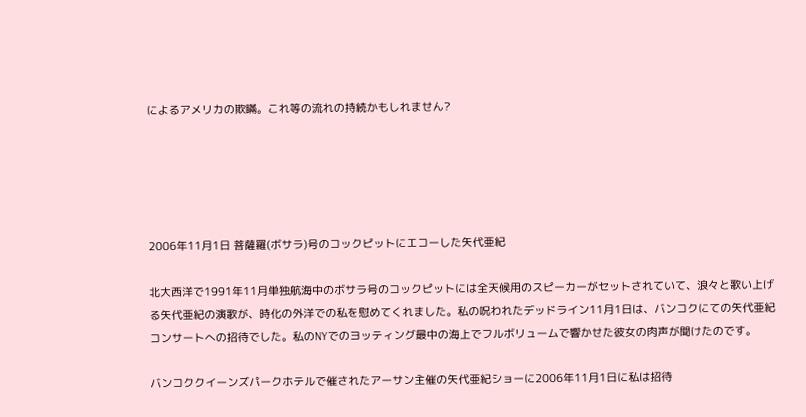によるアメリカの欺瞞。これ等の流れの持続かもしれません?





2006年11月1日 菩薩羅(ボサラ)号のコックピットにエコーした矢代亜紀

北大西洋で1991年11月単独航海中のボサラ号のコックピットには全天候用のスピーカーがセットされていて、浪々と歌い上げる矢代亜紀の演歌が、時化の外洋での私を慰めてくれました。私の呪われたデッドライン11月1日は、バンコクにての矢代亜紀コンサートへの招待でした。私のNYでのヨッティング最中の海上でフルボリュームで響かせた彼女の肉声が聞けたのです。

バンコククイーンズパークホテルで催されたアーサン主催の矢代亜紀ショーに2006年11月1日に私は招待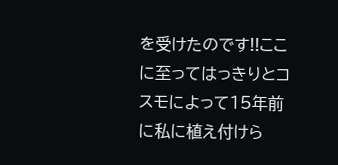を受けたのです!!ここに至ってはっきりとコスモによって15年前に私に植え付けら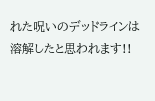れた呪いのデッドラインは溶解したと思われます!!